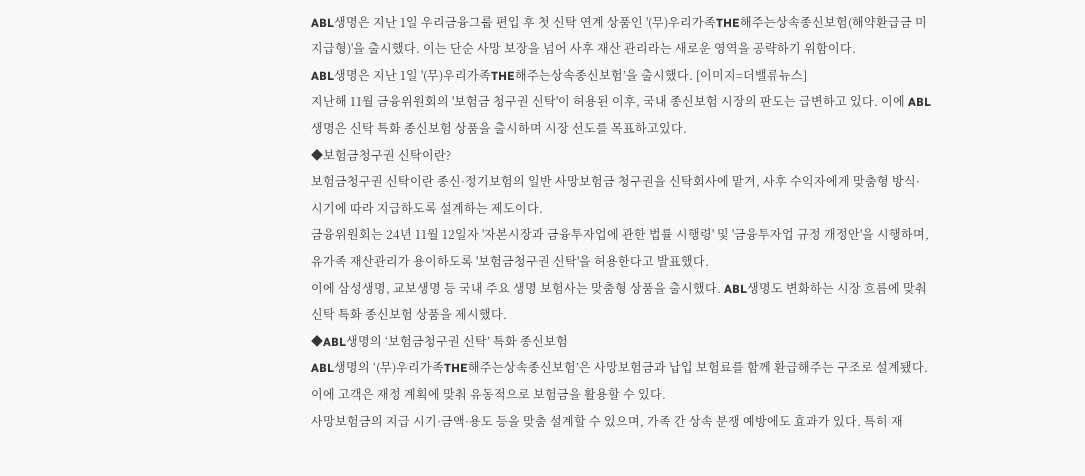ABL생명은 지난 1일 우리금융그룹 편입 후 첫 신탁 연계 상품인 '(무)우리가족THE해주는상속종신보험(해약환급금 미지급형)'을 출시했다. 이는 단순 사망 보장을 넘어 사후 재산 관리라는 새로운 영역을 공략하기 위함이다.
ABL생명은 지난 1일 '(무)우리가족THE해주는상속종신보험’을 출시했다. [이미지=더밸류뉴스]
지난해 11월 금융위원회의 '보험금 청구권 신탁'이 허용된 이후, 국내 종신보험 시장의 판도는 급변하고 있다. 이에 ABL생명은 신탁 특화 종신보험 상품을 출시하며 시장 선도를 목표하고있다.
◆보험금청구권 신탁이란?
보험금청구권 신탁이란 종신·정기보험의 일반 사망보험금 청구권을 신탁회사에 맡겨, 사후 수익자에게 맞춤형 방식·시기에 따라 지급하도록 설계하는 제도이다.
금융위원회는 24년 11월 12일자 '자본시장과 금융투자업에 관한 법률 시행령' 및 '금융투자업 규정 개정안'을 시행하며, 유가족 재산관리가 용이하도록 '보험금청구권 신탁'을 허용한다고 발표했다.
이에 삼성생명, 교보생명 등 국내 주요 생명 보험사는 맞춤형 상품을 출시했다. ABL생명도 변화하는 시장 흐름에 맞춰 신탁 특화 종신보험 상품을 제시했다.
◆ABL생명의 ‘보험금청구권 신탁’ 특화 종신보험
ABL생명의 ‘(무)우리가족THE해주는상속종신보험’은 사망보험금과 납입 보험료를 함께 환급해주는 구조로 설계됐다. 이에 고객은 재정 계획에 맞춰 유동적으로 보험금을 활용할 수 있다.
사망보험금의 지급 시기·금액·용도 등을 맞춤 설계할 수 있으며, 가족 간 상속 분쟁 예방에도 효과가 있다. 특히 재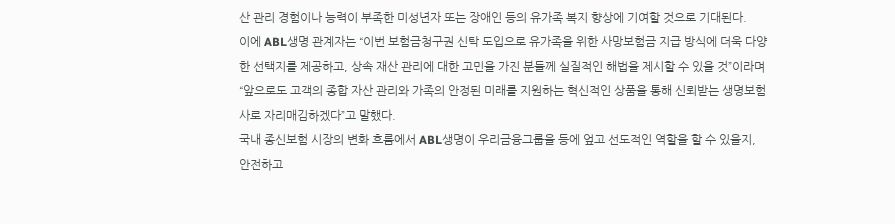산 관리 경험이나 능력이 부족한 미성년자 또는 장애인 등의 유가족 복지 향상에 기여할 것으로 기대된다.
이에 ABL생명 관계자는 “이번 보험금청구권 신탁 도입으로 유가족을 위한 사망보험금 지급 방식에 더욱 다양한 선택지를 제공하고, 상속 재산 관리에 대한 고민을 가진 분들께 실질적인 해법을 제시할 수 있을 것”이라며 “앞으로도 고객의 종합 자산 관리와 가족의 안정된 미래를 지원하는 혁신적인 상품을 통해 신뢰받는 생명보험사로 자리매김하겠다”고 말했다.
국내 종신보험 시장의 변화 흐름에서 ABL생명이 우리금융그룹을 등에 엎고 선도적인 역할을 할 수 있을지, 안전하고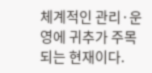체계적인 관리·운영에 귀추가 주목되는 현재이다.